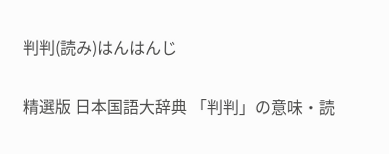判判(読み)はんはんじ

精選版 日本国語大辞典 「判判」の意味・読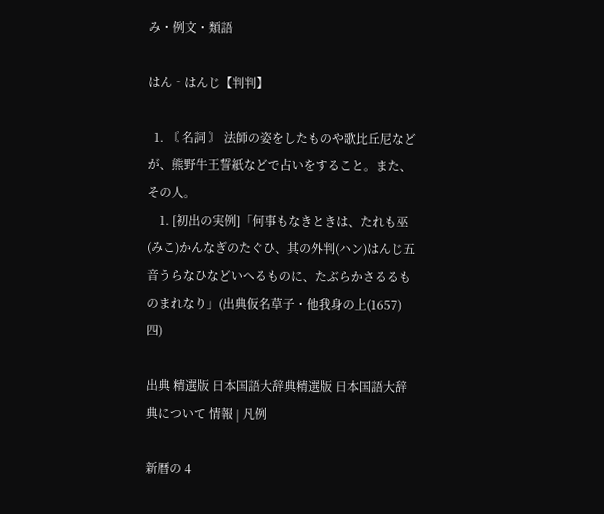み・例文・類語

はん‐はんじ【判判】

  1. 〘 名詞 〙 法師の姿をしたものや歌比丘尼などが、熊野牛王誓紙などで占いをすること。また、その人。
    1. [初出の実例]「何事もなきときは、たれも巫(みこ)かんなぎのたぐひ、其の外判(ハン)はんじ五音うらなひなどいへるものに、たぶらかさるるものまれなり」(出典仮名草子・他我身の上(1657)四)

出典 精選版 日本国語大辞典精選版 日本国語大辞典について 情報 | 凡例

新暦の 4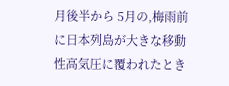月後半から 5月の,梅雨前に日本列島が大きな移動性高気圧に覆われたとき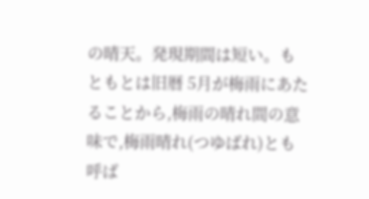の晴天。発現期間は短い。もともとは旧暦 5月が梅雨にあたることから,梅雨の晴れ間の意味で,梅雨晴れ(つゆばれ)とも呼ば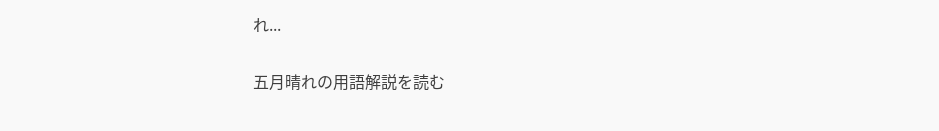れ...

五月晴れの用語解説を読む